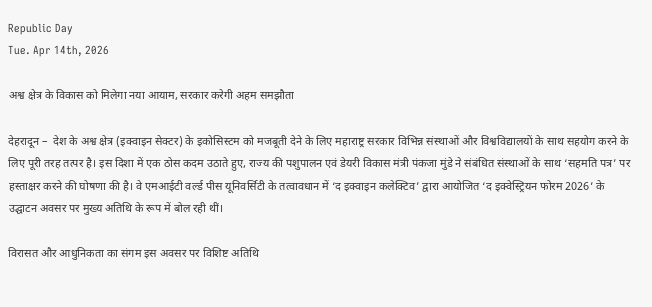Republic Day
Tue. Apr 14th, 2026

अश्व क्षेत्र के विकास को मिलेगा नया आयाम, सरकार करेगी अहम समझौता

देहरादून –  देश के अश्व क्षेत्र (इक्वाइन सेक्टर) के इकोसिस्टम को मजबूती देने के लिए महाराष्ट्र सरकार विभिन्न संस्थाओं और विश्वविद्यालयों के साथ सहयोग करने के लिए पूरी तरह तत्पर है। इस दिशा में एक ठोस कदम उठाते हुए, राज्य की पशुपालन एवं डेयरी विकास मंत्री पंकजा मुंडे ने संबंधित संस्थाओं के साथ ‘सहमति पत्र’ पर हस्ताक्षर करने की घोषणा की है। वे एमआईटी वर्ल्ड पीस यूनिवर्सिटी के तत्वावधान में ‘द इक्वाइन कलेक्टिव’ द्वारा आयोजित ‘द इक्वेस्ट्रियन फोरम 2026’ के उद्घाटन अवसर पर मुख्य अतिथि के रूप में बोल रही थीं।

विरासत और आधुनिकता का संगम इस अवसर पर विशिष्ट अतिथि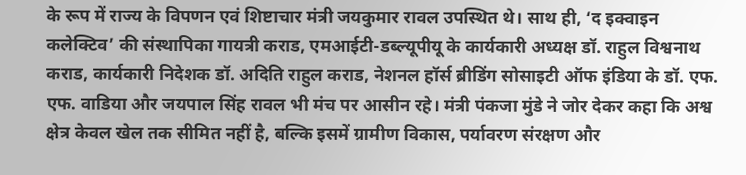के रूप में राज्य के विपणन एवं शिष्टाचार मंत्री जयकुमार रावल उपस्थित थे। साथ ही, ‘द इक्वाइन कलेक्टिव’ की संस्थापिका गायत्री कराड, एमआईटी-डब्ल्यूपीयू के कार्यकारी अध्यक्ष डॉ. राहुल विश्वनाथ कराड, कार्यकारी निदेशक डॉ. अदिति राहुल कराड, नेशनल हॉर्स ब्रीडिंग सोसाइटी ऑफ इंडिया के डॉ. एफ. एफ. वाडिया और जयपाल सिंह रावल भी मंच पर आसीन रहे। मंत्री पंकजा मुंडे ने जोर देकर कहा कि अश्व क्षेत्र केवल खेल तक सीमित नहीं है, बल्कि इसमें ग्रामीण विकास, पर्यावरण संरक्षण और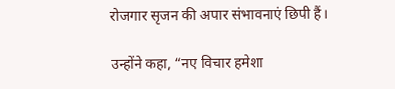रोजगार सृजन की अपार संभावनाएं छिपी हैं।

उन्होंने कहा, “नए विचार हमेशा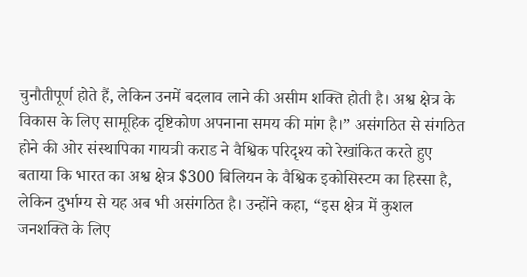चुनौतीपूर्ण होते हैं, लेकिन उनमें बदलाव लाने की असीम शक्ति होती है। अश्व क्षेत्र के विकास के लिए सामूहिक दृष्टिकोण अपनाना समय की मांग है।” असंगठित से संगठित होने की ओर संस्थापिका गायत्री कराड ने वैश्विक परिदृश्य को रेखांकित करते हुए बताया कि भारत का अश्व क्षेत्र $300 बिलियन के वैश्विक इकोसिस्टम का हिस्सा है, लेकिन दुर्भाग्य से यह अब भी असंगठित है। उन्होंने कहा, “इस क्षेत्र में कुशल जनशक्ति के लिए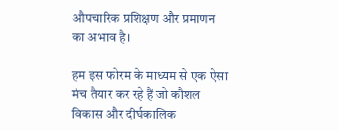औपचारिक प्रशिक्षण और प्रमाणन का अभाव है।

हम इस फोरम के माध्यम से एक ऐसा मंच तैयार कर रहे हैं जो कौशल विकास और दीर्घकालिक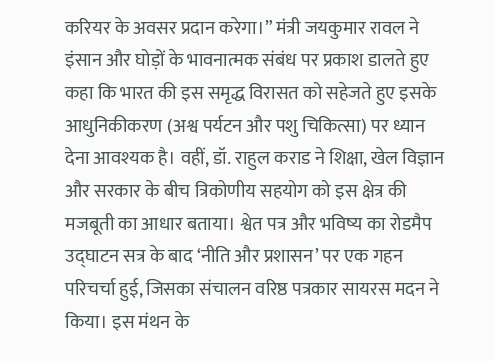करियर के अवसर प्रदान करेगा।” मंत्री जयकुमार रावल ने इंसान और घोड़ों के भावनात्मक संबंध पर प्रकाश डालते हुए कहा कि भारत की इस समृद्ध विरासत को सहेजते हुए इसके आधुनिकीकरण (अश्व पर्यटन और पशु चिकित्सा) पर ध्यान देना आवश्यक है। वहीं, डॉ. राहुल कराड ने शिक्षा, खेल विज्ञान और सरकार के बीच त्रिकोणीय सहयोग को इस क्षेत्र की मजबूती का आधार बताया। श्वेत पत्र और भविष्य का रोडमैप उद्घाटन सत्र के बाद ‘नीति और प्रशासन’ पर एक गहन परिचर्चा हुई, जिसका संचालन वरिष्ठ पत्रकार सायरस मदन ने किया। इस मंथन के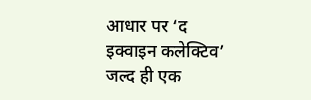आधार पर ‘द इक्वाइन कलेक्टिव’ जल्द ही एक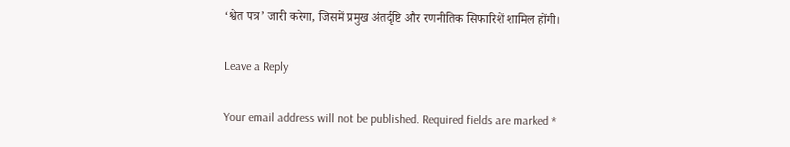‘श्वेत पत्र’ जारी करेगा, जिसमें प्रमुख अंतर्दृष्टि और रणनीतिक सिफारिशें शामिल होंगी।

Leave a Reply

Your email address will not be published. Required fields are marked *